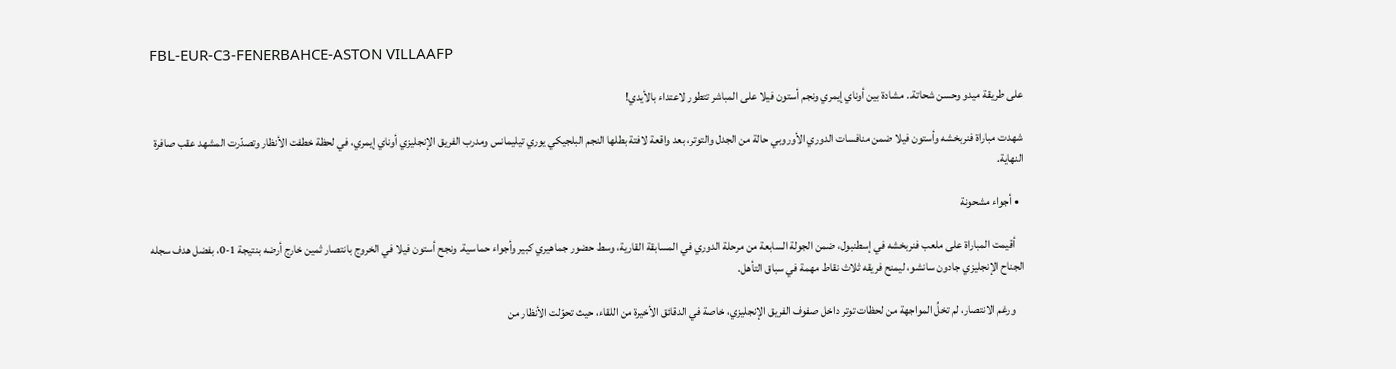FBL-EUR-C3-FENERBAHCE-ASTON VILLAAFP

على طريقة ميدو وحسن شحاتة.. مشادة بين أوناي إيمري ونجم أستون فيلا على المباشر تتطور لاعتداء بالأيدي!

شهدت مباراة فنربخشه وأستون فيلا ضمن منافسات الدوري الأوروبي حالة من الجدل والتوتر، بعد واقعة لافتة بطلها النجم البلجيكي يوري تيليمانس ومدرب الفريق الإنجليزي أوناي إيمري، في لحظة خطفت الأنظار وتصدّرت المشهد عقب صافرة النهاية.

  • أجواء مشحونة

    أقيمت المباراة على ملعب فنربخشه في إسطنبول، ضمن الجولة السابعة من مرحلة الدوري في المسابقة القارية، وسط حضور جماهيري كبير وأجواء حماسية. ونجح أستون فيلا في الخروج بانتصار ثمين خارج أرضه بنتيجة 1-0، بفضل هدف سجله الجناح الإنجليزي جادون سانشو، ليمنح فريقه ثلاث نقاط مهمة في سباق التأهل.

    ورغم الانتصار، لم تخلُ المواجهة من لحظات توتر داخل صفوف الفريق الإنجليزي، خاصة في الدقائق الأخيرة من اللقاء، حيث تحوّلت الأنظار من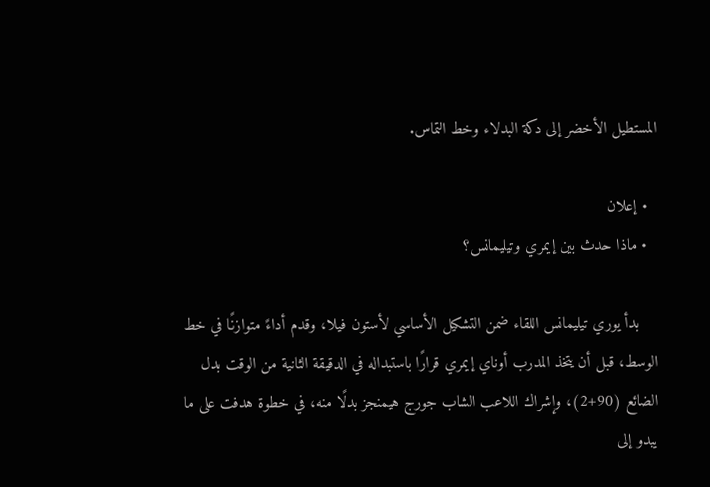المستطيل الأخضر إلى دكة البدلاء وخط التماس.

  • إعلان
  • ماذا حدث بين إيمري وتيليمانس؟

    بدأ يوري تيليمانس اللقاء ضمن التشكيل الأساسي لأستون فيلا، وقدم أداءً متوازنًا في خط الوسط، قبل أن يتخذ المدرب أوناي إيمري قرارًا باستبداله في الدقيقة الثانية من الوقت بدل الضائع (90+2)، وإشراك اللاعب الشاب جورج هيمنجز بدلًا منه، في خطوة هدفت على ما يبدو إلى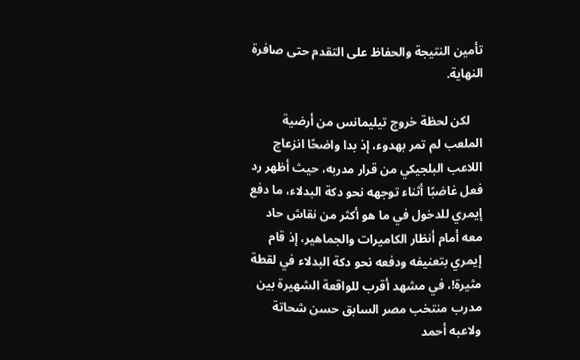تأمين النتيجة والحفاظ على التقدم حتى صافرة النهاية.

    لكن لحظة خروج تيليمانس من أرضية الملعب لم تمر بهدوء، إذ بدا واضحًا انزعاج اللاعب البلجيكي من قرار مدربه، حيث أظهر رد فعل غاضبًا أثناء توجهه نحو دكة البدلاء، ما دفع إيمري للدخول في ما هو أكثر من نقاش حاد معه أمام أنظار الكاميرات والجماهير، إذ قام إيمري بتعنيفه ودفعه نحو دكة البدلاء في لقطة مثيرة!، في مشهد أقرب للواقعة الشهيرة بين مدرب منتخب مصر السابق حسن شحاتة ولاعبه أحمد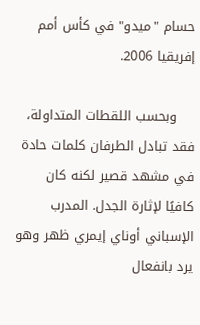حسام "ميدو" في كأس أمم إفريقيا 2006.

    وبحسب اللقطات المتداولة، فقد تبادل الطرفان كلمات حادة في مشهد قصير لكنه كان كافيًا لإثارة الجدل. المدرب الإسباني أوناي إيمري ظهر وهو يرد بانفعال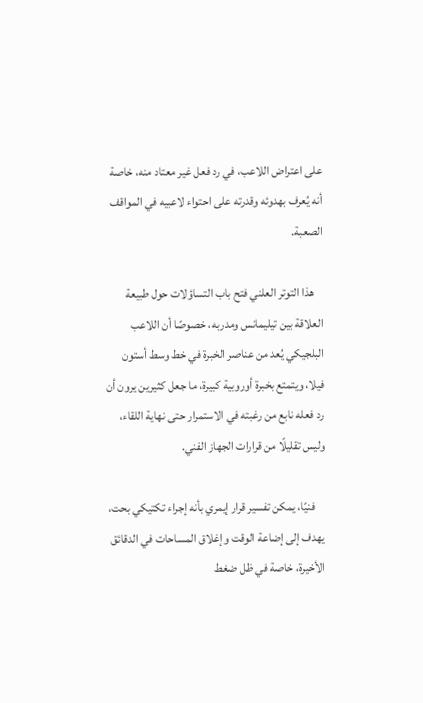على اعتراض اللاعب، في رد فعل غير معتاد منه، خاصة أنه يُعرف بهدوئه وقدرته على احتواء لاعبيه في المواقف الصعبة.

    هذا التوتر العلني فتح باب التساؤلات حول طبيعة العلاقة بين تيليمانس ومدربه، خصوصًا أن اللاعب البلجيكي يُعد من عناصر الخبرة في خط وسط أستون فيلا، ويتمتع بخبرة أوروبية كبيرة، ما جعل كثيرين يرون أن رد فعله نابع من رغبته في الاستمرار حتى نهاية اللقاء، وليس تقليلًا من قرارات الجهاز الفني.

    فنيًا، يمكن تفسير قرار إيمري بأنه إجراء تكتيكي بحت، يهدف إلى إضاعة الوقت وإغلاق المساحات في الدقائق الأخيرة، خاصة في ظل ضغط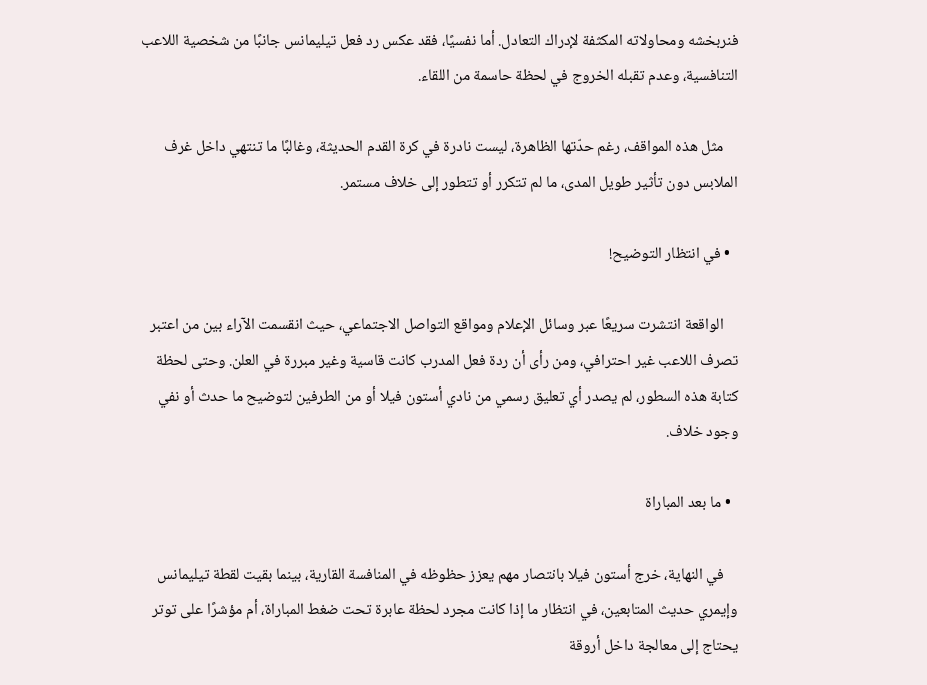فنربخشه ومحاولاته المكثفة لإدراك التعادل. أما نفسيًا، فقد عكس رد فعل تيليمانس جانبًا من شخصية اللاعب التنافسية، وعدم تقبله الخروج في لحظة حاسمة من اللقاء.

    مثل هذه المواقف، رغم حدّتها الظاهرة، ليست نادرة في كرة القدم الحديثة، وغالبًا ما تنتهي داخل غرف الملابس دون تأثير طويل المدى، ما لم تتكرر أو تتطور إلى خلاف مستمر.

  • في انتظار التوضيح!

    الواقعة انتشرت سريعًا عبر وسائل الإعلام ومواقع التواصل الاجتماعي، حيث انقسمت الآراء بين من اعتبر تصرف اللاعب غير احترافي، ومن رأى أن ردة فعل المدرب كانت قاسية وغير مبررة في العلن. وحتى لحظة كتابة هذه السطور، لم يصدر أي تعليق رسمي من نادي أستون فيلا أو من الطرفين لتوضيح ما حدث أو نفي وجود خلاف.

  • ما بعد المباراة

    في النهاية، خرج أستون فيلا بانتصار مهم يعزز حظوظه في المنافسة القارية، بينما بقيت لقطة تيليمانس وإيمري حديث المتابعين، في انتظار ما إذا كانت مجرد لحظة عابرة تحت ضغط المباراة، أم مؤشرًا على توتر يحتاج إلى معالجة داخل أروقة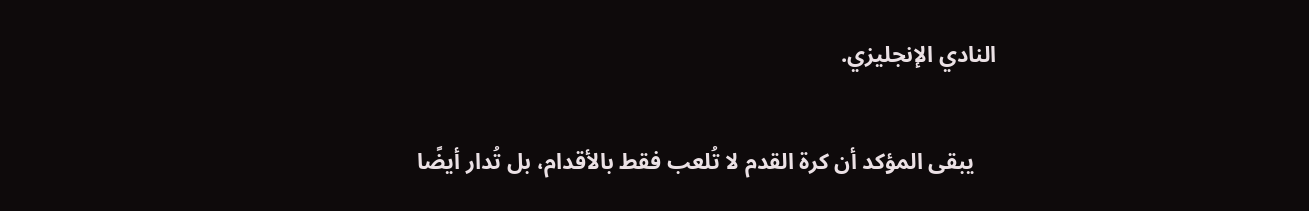النادي الإنجليزي.

    يبقى المؤكد أن كرة القدم لا تُلعب فقط بالأقدام، بل تُدار أيضًا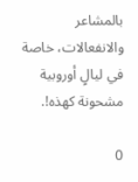بالمشاعر والانفعالات، خاصة في ليالٍ أوروبية مشحونة كهذه!.

0